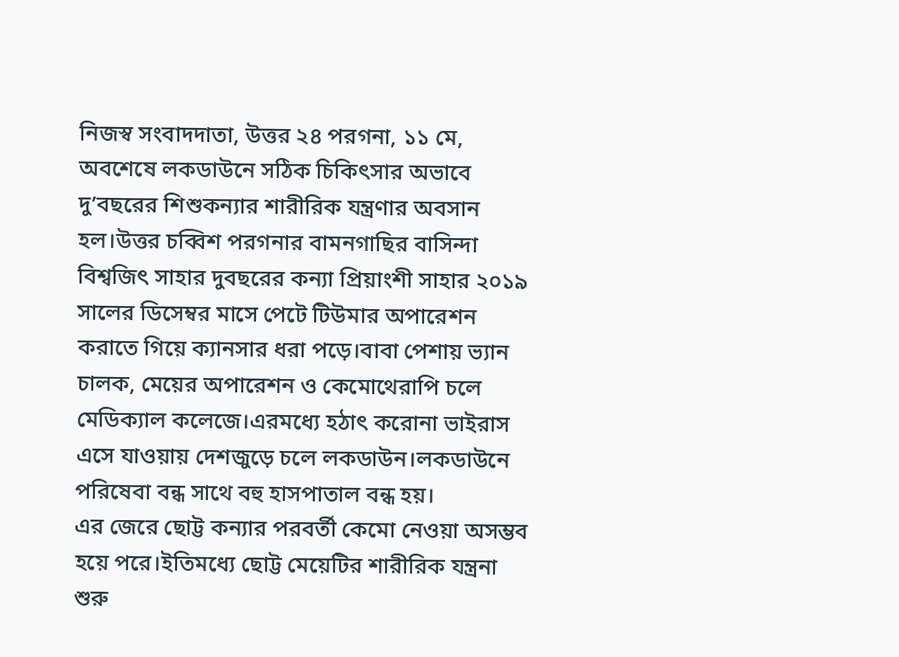নিজস্ব সংবাদদাতা, উত্তর ২৪ পরগনা, ১১ মে, অবশেষে লকডাউনে সঠিক চিকিৎসার অভাবে দু’বছরের শিশুকন্যার শারীরিক যন্ত্রণার অবসান হল।উত্তর চব্বিশ পরগনার বামনগাছির বাসিন্দা বিশ্বজিৎ সাহার দুবছরের কন্যা প্রিয়াংশী সাহার ২০১৯ সালের ডিসেম্বর মাসে পেটে টিউমার অপারেশন করাতে গিয়ে ক্যানসার ধরা পড়ে।বাবা পেশায় ভ্যান চালক, মেয়ের অপারেশন ও কেমোথেরাপি চলে মেডিক্যাল কলেজে।এরমধ্যে হঠাৎ করোনা ভাইরাস এসে যাওয়ায় দেশজুড়ে চলে লকডাউন।লকডাউনে পরিষেবা বন্ধ সাথে বহু হাসপাতাল বন্ধ হয়।
এর জেরে ছোট্ট কন্যার পরবর্তী কেমো নেওয়া অসম্ভব হয়ে পরে।ইতিমধ্যে ছোট্ট মেয়েটির শারীরিক যন্ত্রনা শুরু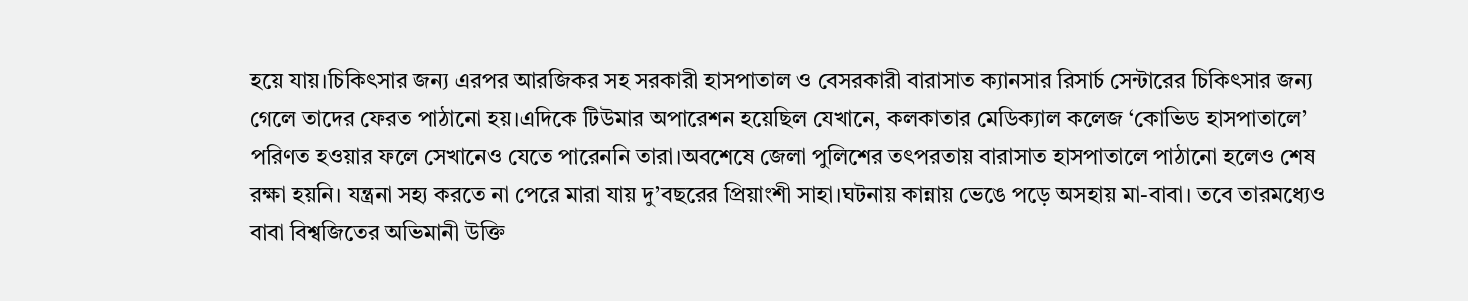হয়ে যায়।চিকিৎসার জন্য এরপর আরজিকর সহ সরকারী হাসপাতাল ও বেসরকারী বারাসাত ক্যানসার রিসার্চ সেন্টারের চিকিৎসার জন্য গেলে তাদের ফেরত পাঠানো হয়।এদিকে টিউমার অপারেশন হয়েছিল যেখানে, কলকাতার মেডিক্যাল কলেজ ‘কোভিড হাসপাতালে’ পরিণত হওয়ার ফলে সেখানেও যেতে পারেননি তারা।অবশেষে জেলা পুলিশের তৎপরতায় বারাসাত হাসপাতালে পাঠানো হলেও শেষ রক্ষা হয়নি। যন্ত্রনা সহ্য করতে না পেরে মারা যায় দু’বছরের প্রিয়াংশী সাহা।ঘটনায় কান্নায় ভেঙে পড়ে অসহায় মা-বাবা। তবে তারমধ্যেও বাবা বিশ্বজিতের অভিমানী উক্তি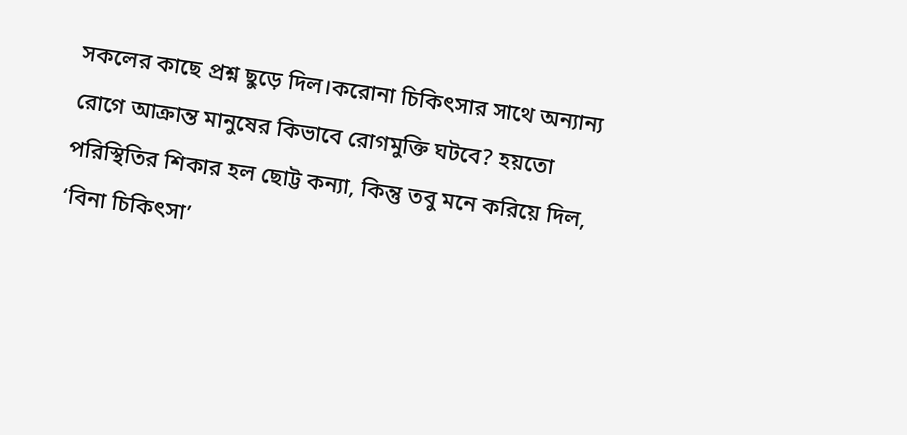সকলের কাছে প্রশ্ন ছুড়ে দিল।করোনা চিকিৎসার সাথে অন্যান্য রোগে আক্রান্ত মানুষের কিভাবে রোগমুক্তি ঘটবে? হয়তো পরিস্থিতির শিকার হল ছোট্ট কন্যা, কিন্তু তবু মনে করিয়ে দিল, ‘বিনা চিকিৎসা’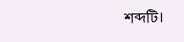শব্দটি।